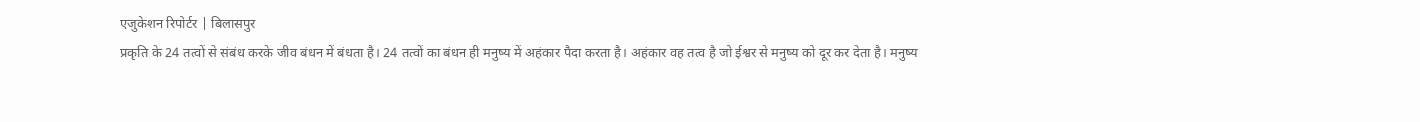एजुकेशन रिपोर्टर | बिलासपुर
प्रकृति के 24 तत्वों से संबंध करके जीव बंधन में बंधता है। 24 तत्वों का बंधन ही मनुष्य में अहंकार पैदा करता है। अहंकार वह तत्व है जो ईश्वर से मनुष्य को दूर कर देता है। मनुष्य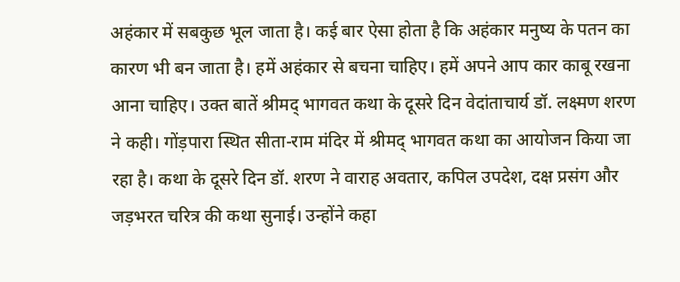अहंकार में सबकुछ भूल जाता है। कई बार ऐसा होता है कि अहंकार मनुष्य के पतन का कारण भी बन जाता है। हमें अहंकार से बचना चाहिए। हमें अपने आप कार काबू रखना आना चाहिए। उक्त बातें श्रीमद् भागवत कथा के दूसरे दिन वेदांताचार्य डॉ. लक्ष्मण शरण ने कही। गोंड़पारा स्थित सीता-राम मंदिर में श्रीमद् भागवत कथा का आयोजन किया जा रहा है। कथा के दूसरे दिन डॉ. शरण ने वाराह अवतार, कपिल उपदेश, दक्ष प्रसंग और जड़भरत चरित्र की कथा सुनाई। उन्होंने कहा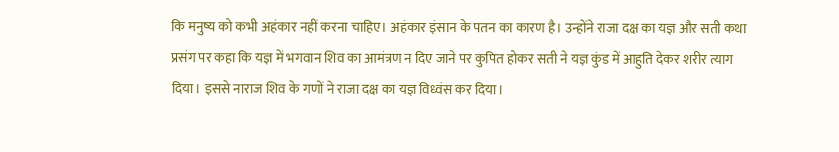कि मनुष्य को कभी अहंकार नहीं करना चाहिए। अहंकार इंसान के पतन का कारण है। उन्होंने राजा दक्ष का यज्ञ और सती कथा प्रसंग पर कहा कि यज्ञ में भगवान शिव का आमंत्रण न दिए जाने पर कुपित होकर सती ने यज्ञ कुंड में आहुति देकर शरीर त्याग दिया। इससे नाराज शिव के गणों ने राजा दक्ष का यज्ञ विध्वंस कर दिया।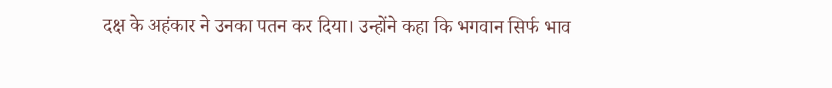दक्ष के अहंकार ने उनका पतन कर दिया। उन्होंने कहा कि भगवान सिर्फ भाव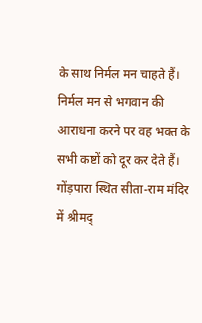के साथ निर्मल मन चाहते हैं। निर्मल मन से भगवान की आराधना करने पर वह भक्त के सभी कष्टों को दूर कर देते हैं।
गोंड़पारा स्थित सीता-राम मंदिर में श्रीमद्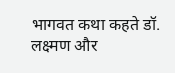भागवत कथा कहते डॉ. लक्ष्मण और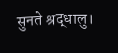सुनते श्रद्धालु।